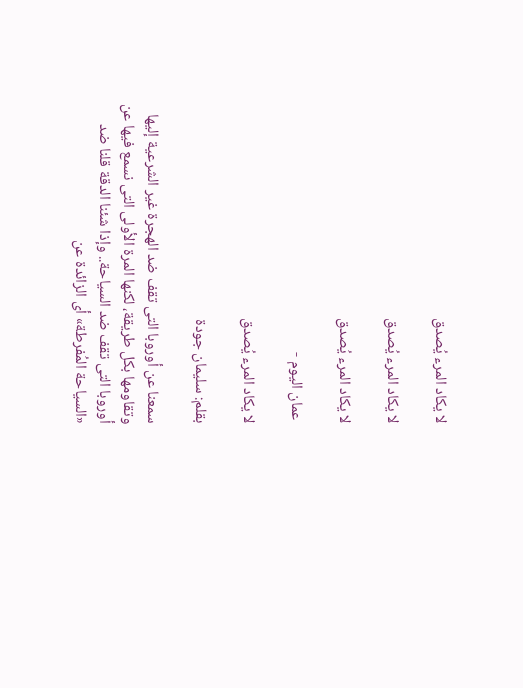لا يكاد المرء يُصدق

لا يكاد المرء يُصدق

لا يكاد المرء يُصدق

 عمان اليوم -

لا يكاد المرء يُصدق

بقلم: سليمان جودة

سمعنا عن أوروبا التى تقف ضد الهجرة غير الشرعية إليها وتقاومها بكل طريقة، لكنها المرة الأولى التى نسمع فيها عن أوروبا التى تقف ضد السياحة.. وإذا شئنا الدقة قلنا ضد «السياحة المُفرطة» أى الزائدة عن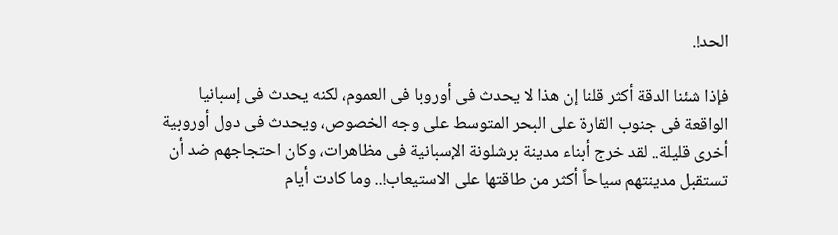الحد!.

فإذا شئنا الدقة أكثر قلنا إن هذا لا يحدث فى أوروبا فى العموم، لكنه يحدث فى إسبانيا الواقعة فى جنوب القارة على البحر المتوسط على وجه الخصوص، ويحدث فى دول أوروبية أخرى قليلة.. لقد خرج أبناء مدينة برشلونة الإسبانية فى مظاهرات، وكان احتجاجهم ضد أن تستقبل مدينتهم سياحاً أكثر من طاقتها على الاستيعاب!.. وما كادت أيام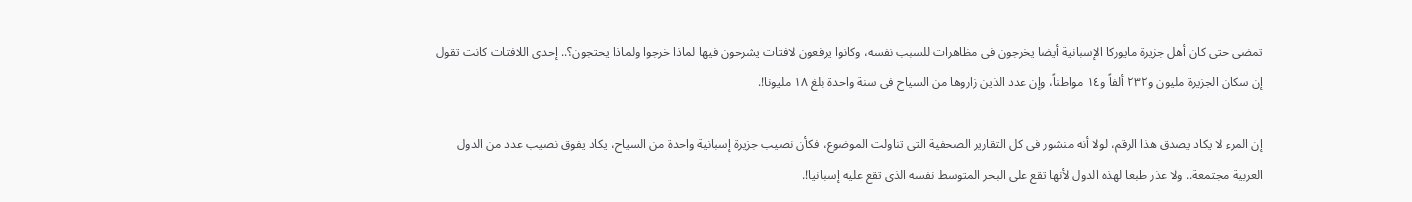تمضى حتى كان أهل جزيرة مايوركا الإسبانية أيضا يخرجون فى مظاهرات للسبب نفسه، وكانوا يرفعون لافتات يشرحون فيها لماذا خرجوا ولماذا يحتجون؟.. إحدى اللافتات كانت تقول إن سكان الجزيرة مليون و٢٣٢ ألفاً و١٤ مواطناً، وإن عدد الذين زاروها من السياح فى سنة واحدة بلغ ١٨ مليونا!.

إن المرء لا يكاد يصدق هذا الرقم، لولا أنه منشور فى كل التقارير الصحفية التى تناولت الموضوع، فكأن نصيب جزيرة إسبانية واحدة من السياح، يكاد يفوق نصيب عدد من الدول العربية مجتمعة.. ولا عذر طبعا لهذه الدول لأنها تقع على البحر المتوسط نفسه الذى تقع عليه إسبانيا!.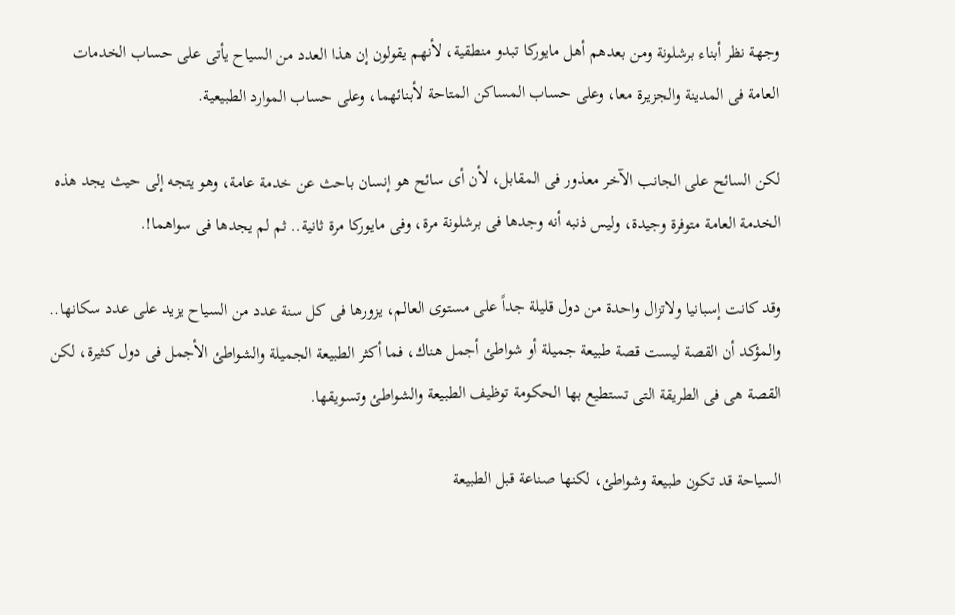وجهة نظر أبناء برشلونة ومن بعدهم أهل مايوركا تبدو منطقية، لأنهم يقولون إن هذا العدد من السياح يأتى على حساب الخدمات العامة فى المدينة والجزيرة معا، وعلى حساب المساكن المتاحة لأبنائهما، وعلى حساب الموارد الطبيعية.

لكن السائح على الجانب الآخر معذور فى المقابل، لأن أى سائح هو إنسان باحث عن خدمة عامة، وهو يتجه إلى حيث يجد هذه الخدمة العامة متوفرة وجيدة، وليس ذنبه أنه وجدها فى برشلونة مرة، وفى مايوركا مرة ثانية.. ثم لم يجدها فى سواهما!.

وقد كانت إسبانيا ولاتزال واحدة من دول قليلة جداً على مستوى العالم، يزورها فى كل سنة عدد من السياح يزيد على عدد سكانها.. والمؤكد أن القصة ليست قصة طبيعة جميلة أو شواطئ أجمل هناك، فما أكثر الطبيعة الجميلة والشواطئ الأجمل فى دول كثيرة، لكن القصة هى فى الطريقة التى تستطيع بها الحكومة توظيف الطبيعة والشواطئ وتسويقها.

السياحة قد تكون طبيعة وشواطئ، لكنها صناعة قبل الطبيعة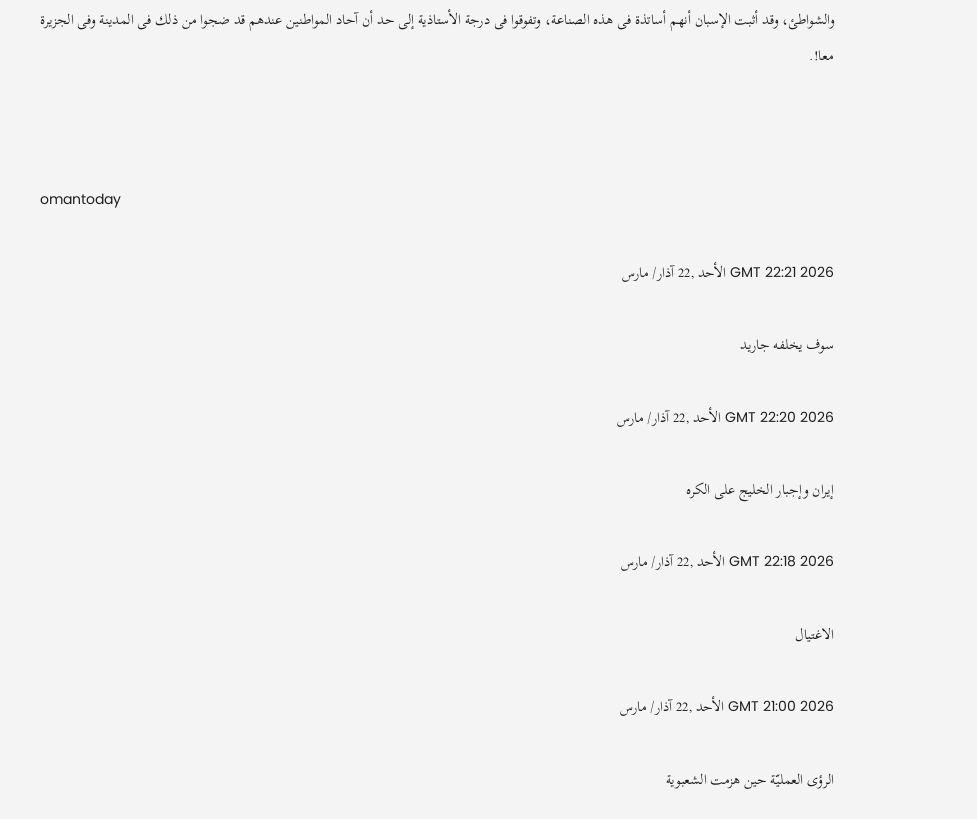والشواطئ، وقد أثبت الإسبان أنهم أساتذة فى هذه الصناعة، وتفوقوا فى درجة الأستاذية إلى حد أن آحاد المواطنين عندهم قد ضجوا من ذلك فى المدينة وفى الجزيرة معا!.



omantoday

GMT 22:21 2026 الأحد ,22 آذار/ مارس

سوف يخلفه جاريد

GMT 22:20 2026 الأحد ,22 آذار/ مارس

إيران وإجبار الخليج على الكره

GMT 22:18 2026 الأحد ,22 آذار/ مارس

الاغتيال

GMT 21:00 2026 الأحد ,22 آذار/ مارس

الرؤى العمليّة حين هزمت الشعبوية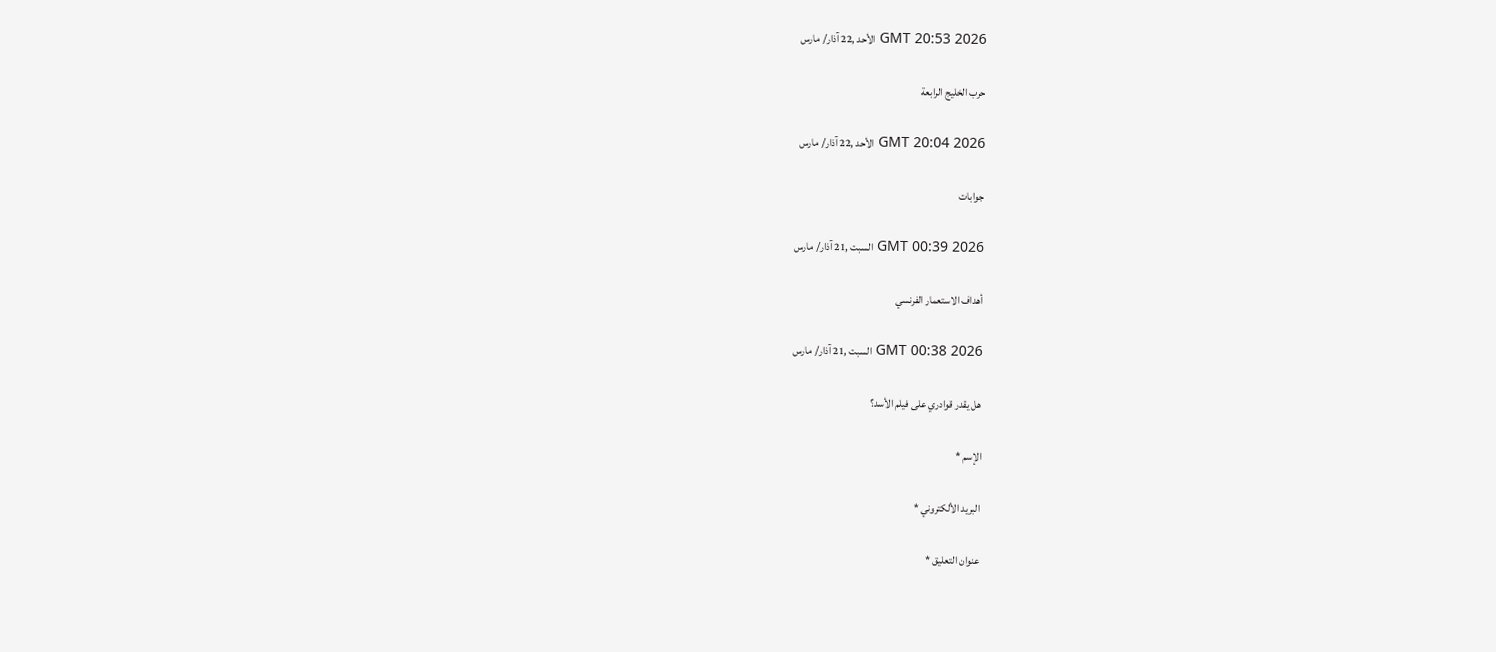GMT 20:53 2026 الأحد ,22 آذار/ مارس

حرب الخليج الرابعة

GMT 20:04 2026 الأحد ,22 آذار/ مارس

جوابات

GMT 00:39 2026 السبت ,21 آذار/ مارس

أهداف الاستعمار الفرنسي

GMT 00:38 2026 السبت ,21 آذار/ مارس

هل يقدر قوادري على فيلم الأسد؟

الإسم *

البريد الألكتروني *

عنوان التعليق *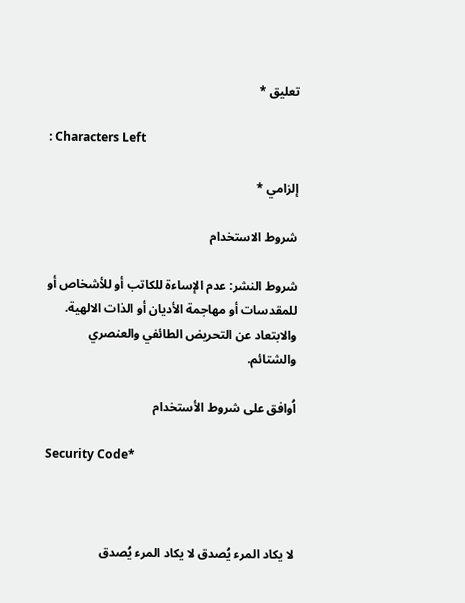تعليق *

: Characters Left

إلزامي *

شروط الاستخدام

شروط النشر: عدم الإساءة للكاتب أو للأشخاص أو للمقدسات أو مهاجمة الأديان أو الذات الالهية. والابتعاد عن التحريض الطائفي والعنصري والشتائم.

اُوافق على شروط الأستخدام

Security Code*



لا يكاد المرء يُصدق لا يكاد المرء يُصدق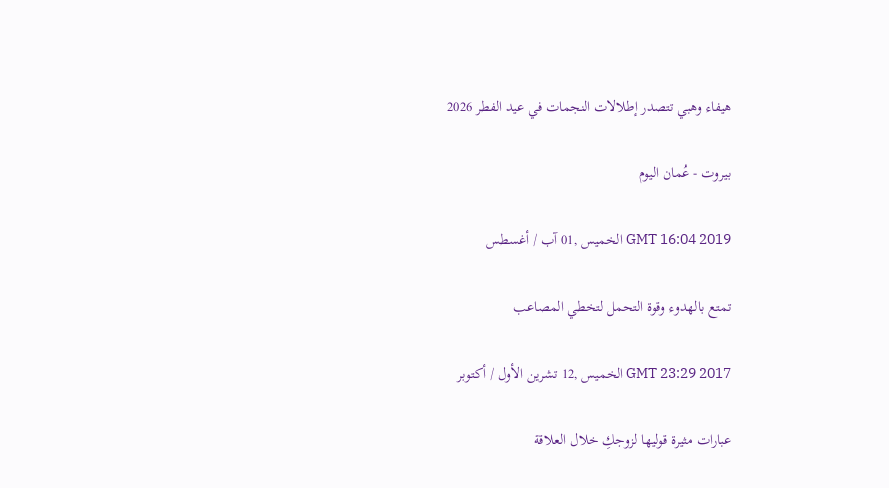هيفاء وهبي تتصدر إطلالات النجمات في عيد الفطر 2026

بيروت - عُمان اليوم

GMT 16:04 2019 الخميس ,01 آب / أغسطس

تمتع بالهدوء وقوة التحمل لتخطي المصاعب

GMT 23:29 2017 الخميس ,12 تشرين الأول / أكتوبر

عبارات مثيرة قوليها لزوجكِ خلال العلاقة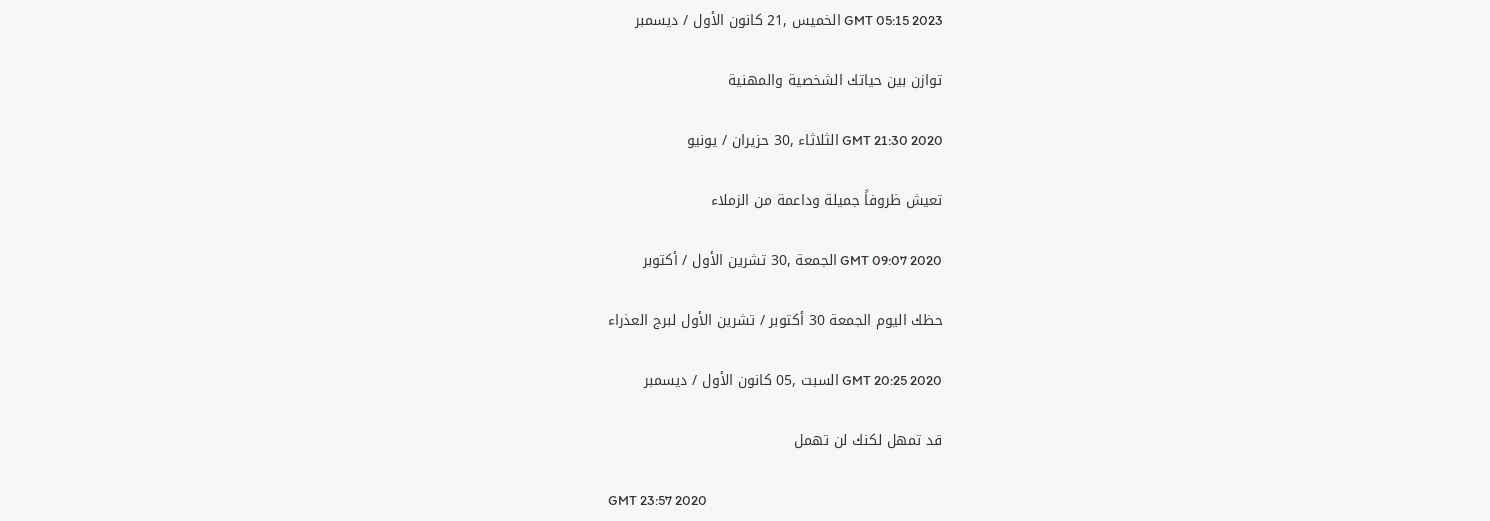GMT 05:15 2023 الخميس ,21 كانون الأول / ديسمبر

توازن بين حياتك الشخصية والمهنية

GMT 21:30 2020 الثلاثاء ,30 حزيران / يونيو

تعيش ظروفاً جميلة وداعمة من الزملاء

GMT 09:07 2020 الجمعة ,30 تشرين الأول / أكتوبر

حظك اليوم الجمعة 30 أكتوبر / تشرين الأول لبرج العذراء

GMT 20:25 2020 السبت ,05 كانون الأول / ديسمبر

قد تمهل لكنك لن تهمل

GMT 23:57 2020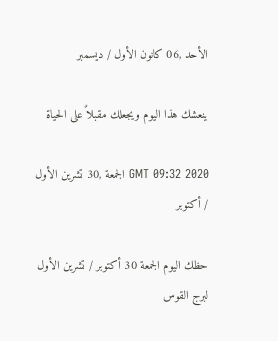الأحد ,06 كانون الأول / ديسمبر

ينعشك هذا اليوم ويجعلك مقبلاً على الحياة

GMT 09:32 2020 الجمعة ,30 تشرين الأول / أكتوبر

حظك اليوم الجمعة 30 أكتوبر / تشرين الأول لبرج القوس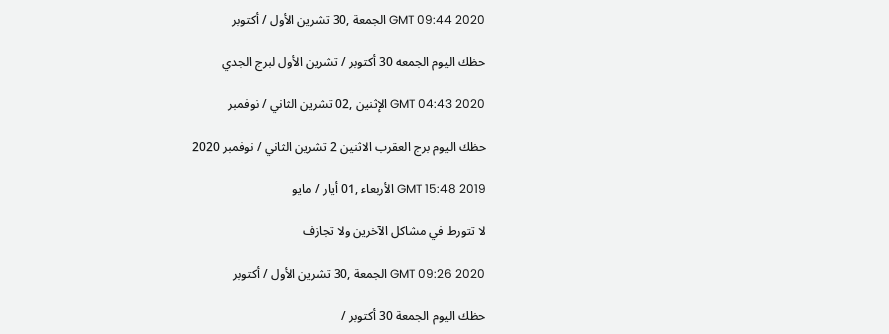GMT 09:44 2020 الجمعة ,30 تشرين الأول / أكتوبر

حظك اليوم الجمعه 30 أكتوبر / تشرين الأول لبرج الجدي

GMT 04:43 2020 الإثنين ,02 تشرين الثاني / نوفمبر

حظك اليوم برج العقرب الاثنين 2 تشرين الثاني / نوفمبر 2020

GMT 15:48 2019 الأربعاء ,01 أيار / مايو

لا تتورط في مشاكل الآخرين ولا تجازف

GMT 09:26 2020 الجمعة ,30 تشرين الأول / أكتوبر

حظك اليوم الجمعة 30 أكتوبر /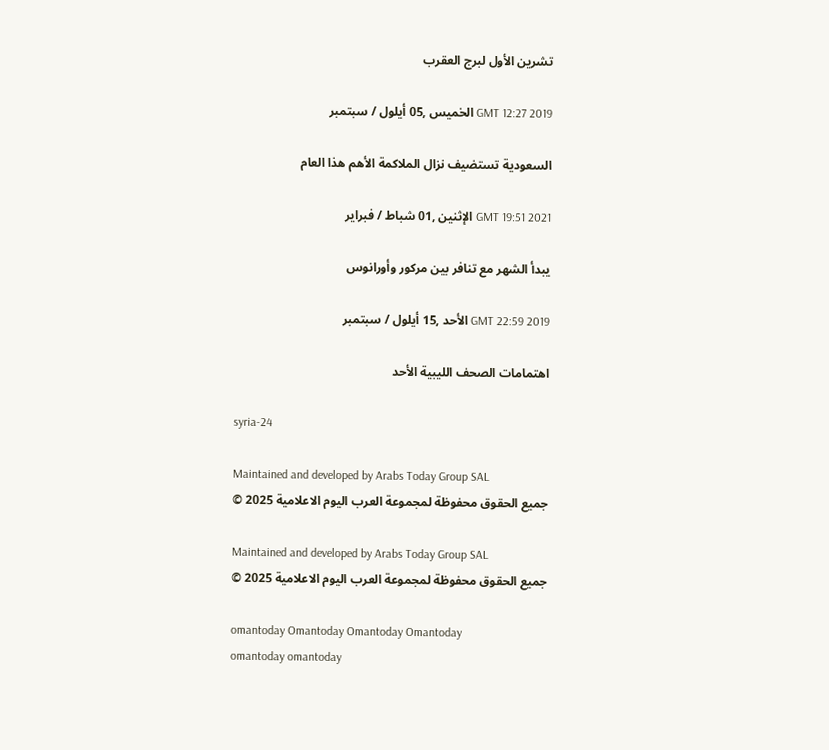تشرين الأول لبرج العقرب

GMT 12:27 2019 الخميس ,05 أيلول / سبتمبر

السعودية تستضيف نزال الملاكمة الأهم هذا العام

GMT 19:51 2021 الإثنين ,01 شباط / فبراير

يبدأ الشهر مع تنافر بين مركور وأورانوس

GMT 22:59 2019 الأحد ,15 أيلول / سبتمبر

اهتمامات الصحف الليبية الأحد

syria-24

Maintained and developed by Arabs Today Group SAL
جميع الحقوق محفوظة لمجموعة العرب اليوم الاعلامية 2025 ©

Maintained and developed by Arabs Today Group SAL
جميع الحقوق محفوظة لمجموعة العرب اليوم الاعلامية 2025 ©

omantoday Omantoday Omantoday Omantoday
omantoday omantoday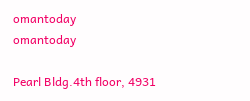omantoday
omantoday

Pearl Bldg.4th floor, 4931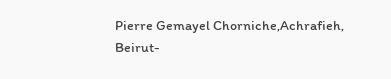Pierre Gemayel Chorniche,Achrafieh, Beirut-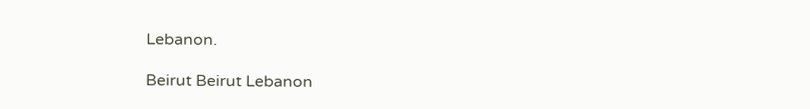Lebanon.

Beirut Beirut Lebanon